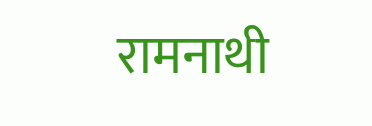रामनाथी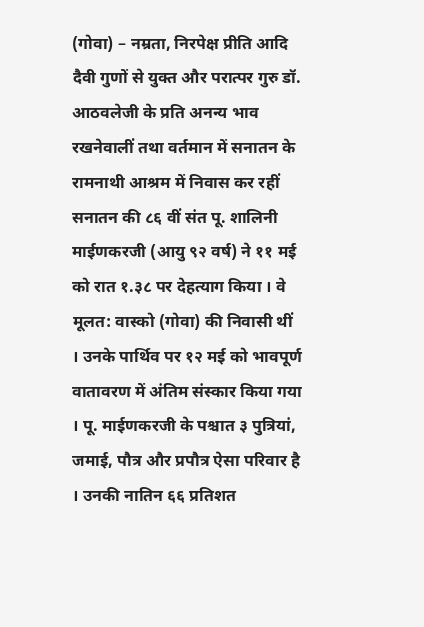(गोवा) – नम्रता, निरपेक्ष प्रीति आदि दैवी गुणों से युक्त और परात्पर गुरु डॉ. आठवलेजी के प्रति अनन्य भाव रखनेवालीं तथा वर्तमान में सनातन के रामनाथी आश्रम में निवास कर रहीं सनातन की ८६ वीं संत पू. शालिनी माईणकरजी (आयु ९२ वर्ष) ने ११ मई को रात १.३८ पर देहत्याग किया । वे मूलत: वास्को (गोवा) की निवासी थीं । उनके पार्थिव पर १२ मई को भावपूर्ण वातावरण में अंतिम संस्कार किया गया । पू. माईणकरजी के पश्चात ३ पुत्रियां, जमाई, पौत्र और प्रपौत्र ऐसा परिवार है । उनकी नातिन ६६ प्रतिशत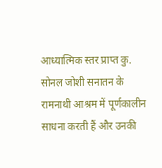आध्यात्मिक स्तर प्राप्त कु. सोनल जोशी सनातन के रामनाथी आश्रम में पूर्णकालीन साधना करती हैं और उनकी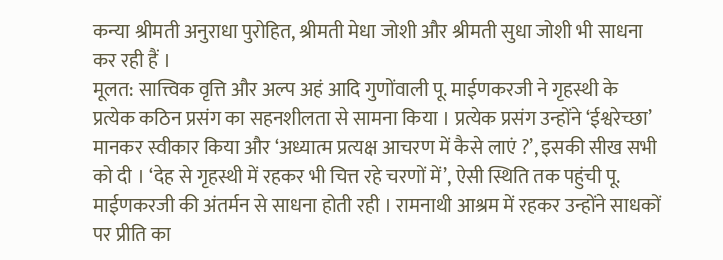कन्या श्रीमती अनुराधा पुरोहित, श्रीमती मेधा जोशी और श्रीमती सुधा जोशी भी साधना कर रही हैं ।
मूलत: सात्त्विक वृत्ति और अल्प अहं आदि गुणोंवाली पू. माईणकरजी ने गृहस्थी के प्रत्येक कठिन प्रसंग का सहनशीलता से सामना किया । प्रत्येक प्रसंग उन्होंने ‘ईश्वरेच्छा’ मानकर स्वीकार किया और ‘अध्यात्म प्रत्यक्ष आचरण में कैसे लाएं ?’, इसकी सीख सभी को दी । ‘देह से गृहस्थी में रहकर भी चित्त रहे चरणों में’, ऐसी स्थिति तक पहुंची पू. माईणकरजी की अंतर्मन से साधना होती रही । रामनाथी आश्रम में रहकर उन्होंने साधकों पर प्रीति का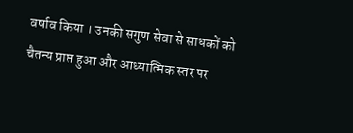वर्षाव किया । उनकी सगुण सेवा से साधकों को चैतन्य प्राप्त हुआ और आध्यात्मिक स्तर पर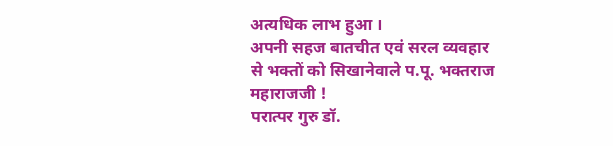अत्यधिक लाभ हुआ ।
अपनी सहज बातचीत एवं सरल व्यवहार से भक्तों को सिखानेवाले प.पू. भक्तराज महाराजजी !
परात्पर गुरु डॉ.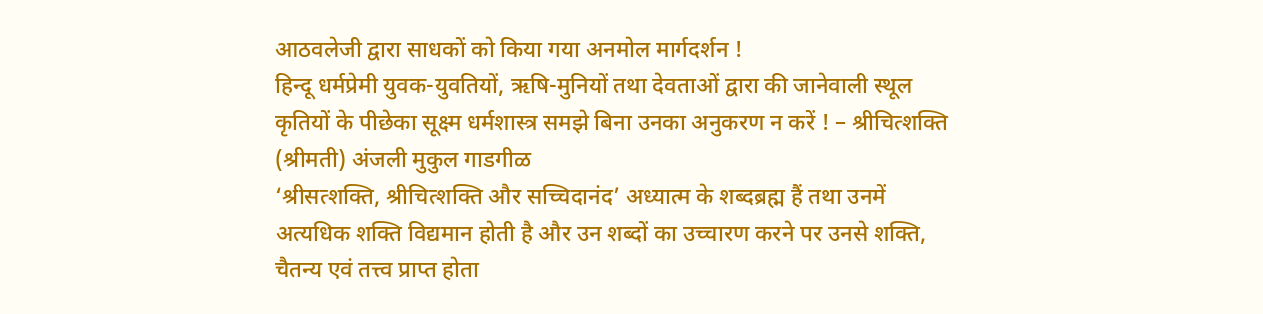आठवलेजी द्वारा साधकों को किया गया अनमोल मार्गदर्शन !
हिन्दू धर्मप्रेमी युवक-युवतियों, ऋषि-मुनियों तथा देवताओं द्वारा की जानेवाली स्थूल कृतियों के पीछेका सूक्ष्म धर्मशास्त्र समझे बिना उनका अनुकरण न करें ! – श्रीचित्शक्ति (श्रीमती) अंजली मुकुल गाडगीळ
‘श्रीसत्शक्ति, श्रीचित्शक्ति और सच्चिदानंद’ अध्यात्म के शब्दब्रह्म हैं तथा उनमें अत्यधिक शक्ति विद्यमान होती है और उन शब्दों का उच्चारण करने पर उनसे शक्ति, चैतन्य एवं तत्त्व प्राप्त होता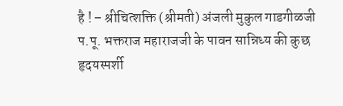है ! – श्रीचित्शक्ति (श्रीमती) अंजली मुकुल गाडगीळजी
प.पू. भक्तराज महाराजजी के पावन सान्निध्य की कुछ हृदयस्पर्शी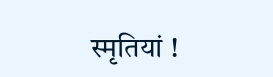स्मृतियां !